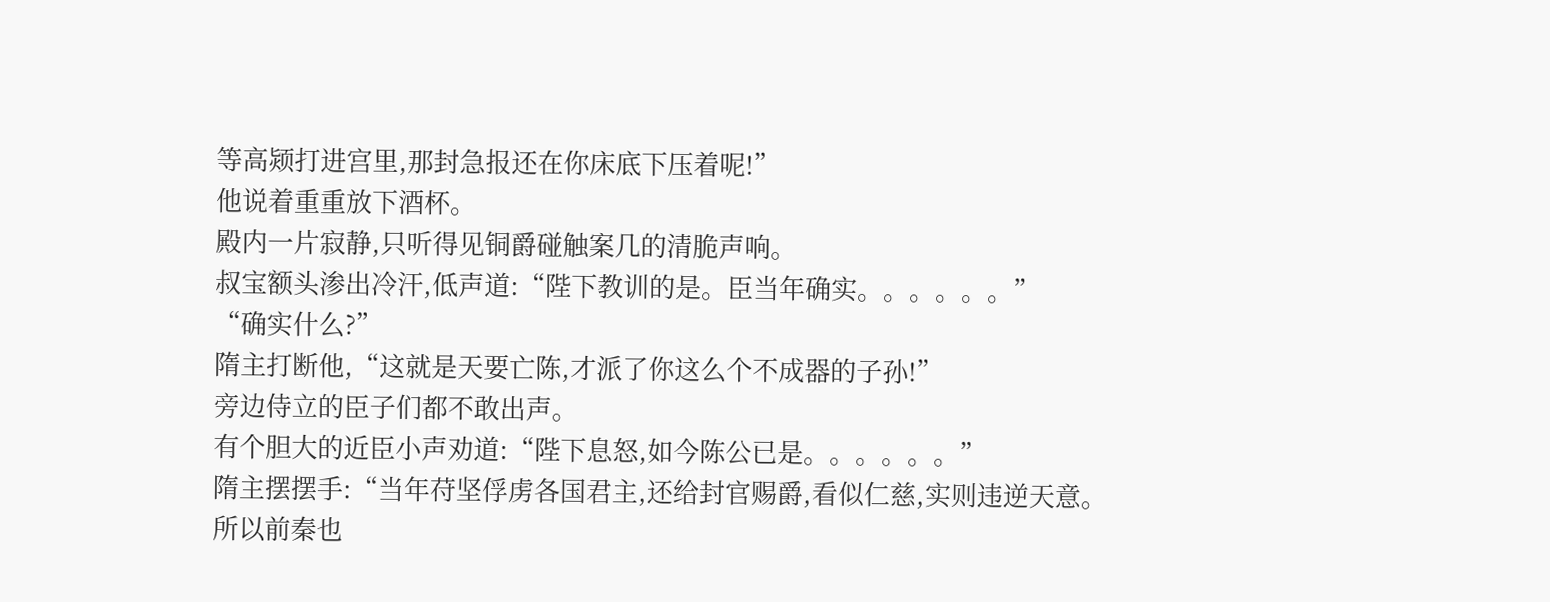等高颎打进宫里,那封急报还在你床底下压着呢!”
他说着重重放下酒杯。
殿内一片寂静,只听得见铜爵碰触案几的清脆声响。
叔宝额头渗出冷汗,低声道:“陛下教训的是。臣当年确实。。。。。。”
“确实什么?”
隋主打断他,“这就是天要亡陈,才派了你这么个不成器的子孙!”
旁边侍立的臣子们都不敢出声。
有个胆大的近臣小声劝道:“陛下息怒,如今陈公已是。。。。。。”
隋主摆摆手:“当年苻坚俘虏各国君主,还给封官赐爵,看似仁慈,实则违逆天意。
所以前秦也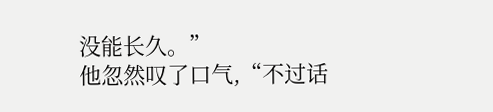没能长久。”
他忽然叹了口气,“不过话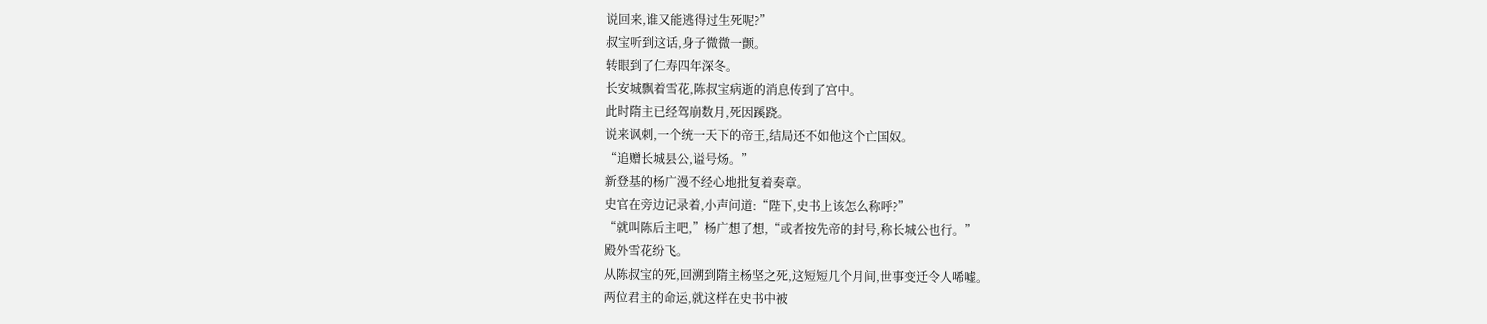说回来,谁又能逃得过生死呢?”
叔宝听到这话,身子微微一颤。
转眼到了仁寿四年深冬。
长安城飘着雪花,陈叔宝病逝的消息传到了宫中。
此时隋主已经驾崩数月,死因蹊跷。
说来讽刺,一个统一天下的帝王,结局还不如他这个亡国奴。
“追赠长城县公,谥号炀。”
新登基的杨广漫不经心地批复着奏章。
史官在旁边记录着,小声问道:“陛下,史书上该怎么称呼?”
“就叫陈后主吧,”杨广想了想,“或者按先帝的封号,称长城公也行。”
殿外雪花纷飞。
从陈叔宝的死,回溯到隋主杨坚之死,这短短几个月间,世事变迁令人唏嘘。
两位君主的命运,就这样在史书中被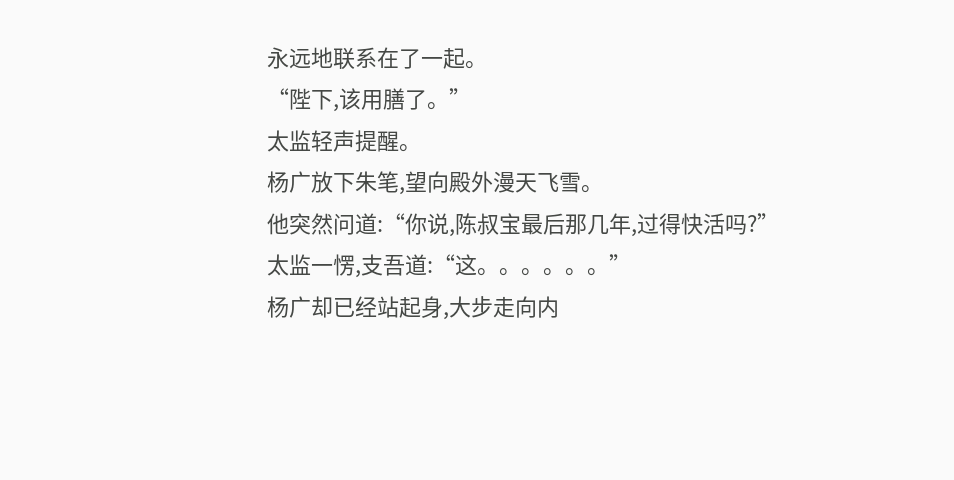永远地联系在了一起。
“陛下,该用膳了。”
太监轻声提醒。
杨广放下朱笔,望向殿外漫天飞雪。
他突然问道:“你说,陈叔宝最后那几年,过得快活吗?”
太监一愣,支吾道:“这。。。。。。”
杨广却已经站起身,大步走向内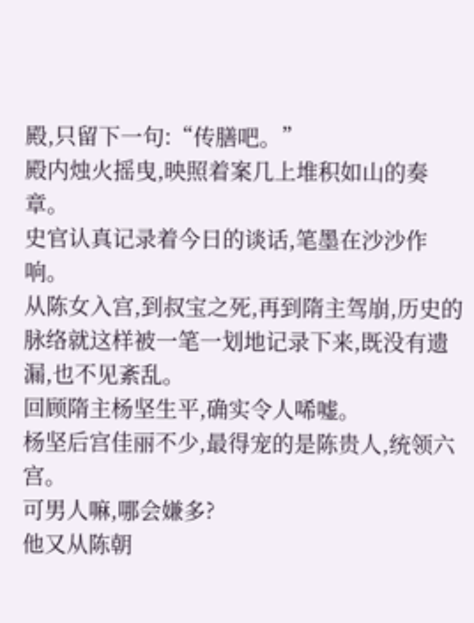殿,只留下一句:“传膳吧。”
殿内烛火摇曳,映照着案几上堆积如山的奏章。
史官认真记录着今日的谈话,笔墨在沙沙作响。
从陈女入宫,到叔宝之死,再到隋主驾崩,历史的脉络就这样被一笔一划地记录下来,既没有遗漏,也不见紊乱。
回顾隋主杨坚生平,确实令人唏嘘。
杨坚后宫佳丽不少,最得宠的是陈贵人,统领六宫。
可男人嘛,哪会嫌多?
他又从陈朝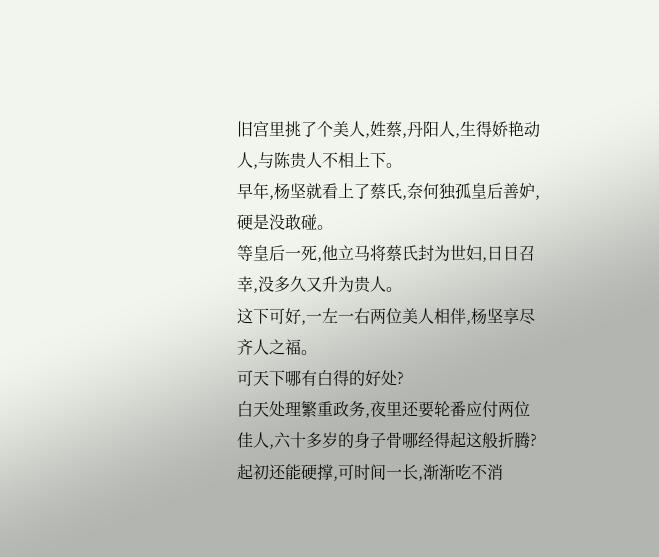旧宫里挑了个美人,姓蔡,丹阳人,生得娇艳动人,与陈贵人不相上下。
早年,杨坚就看上了蔡氏,奈何独孤皇后善妒,硬是没敢碰。
等皇后一死,他立马将蔡氏封为世妇,日日召幸,没多久又升为贵人。
这下可好,一左一右两位美人相伴,杨坚享尽齐人之福。
可天下哪有白得的好处?
白天处理繁重政务,夜里还要轮番应付两位佳人,六十多岁的身子骨哪经得起这般折腾?
起初还能硬撑,可时间一长,渐渐吃不消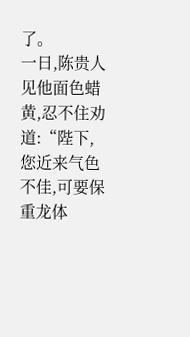了。
一日,陈贵人见他面色蜡黄,忍不住劝道:“陛下,您近来气色不佳,可要保重龙体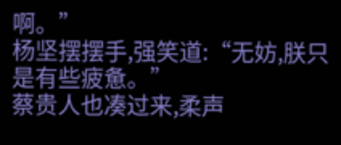啊。”
杨坚摆摆手,强笑道:“无妨,朕只是有些疲惫。”
蔡贵人也凑过来,柔声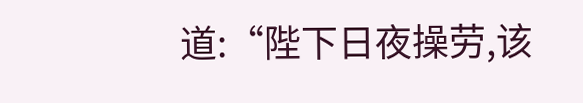道:“陛下日夜操劳,该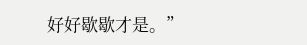好好歇歇才是。”